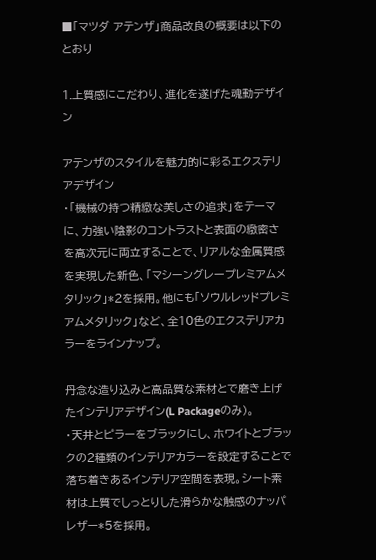■「マツダ アテンザ」商品改良の概要は以下のとおり

1.上質感にこだわり、進化を遂げた魂動デザイン

アテンザのスタイルを魅力的に彩るエクステリアデザイン
・「機械の持つ精緻な美しさの追求」をテーマに、力強い陰影のコントラストと表面の緻密さを高次元に両立することで、リアルな金属質感を実現した新色、「マシーングレープレミアムメタリック」*2を採用。他にも「ソウルレッドプレミアムメタリック」など、全10色のエクステリアカラーをラインナップ。

丹念な造り込みと高品質な素材とで磨き上げたインテリアデザイン(L Packageのみ)。
・天井とピラーをブラックにし、ホワイトとブラックの2種類のインテリアカラーを設定することで落ち着きあるインテリア空間を表現。シート素材は上質でしっとりした滑らかな触感のナッパレザー*5を採用。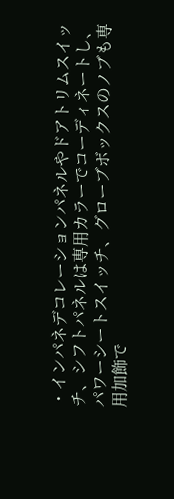・インパネデコレーションパネルやドアトリムスイッチ、シフトパネルは専用カラーでコーディネートし、パワーシートスイッチ、グローブボックスのノブも専用加飾で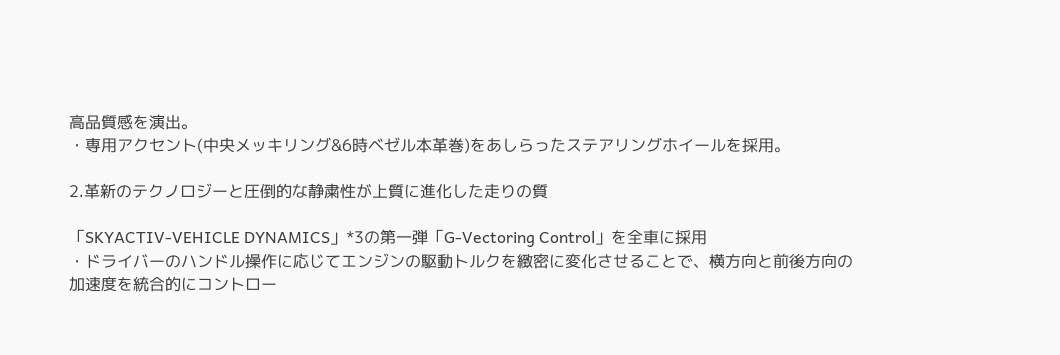高品質感を演出。
・専用アクセント(中央メッキリング&6時ベゼル本革巻)をあしらったステアリングホイールを採用。

2.革新のテクノロジーと圧倒的な静粛性が上質に進化した走りの質

「SKYACTIV-VEHICLE DYNAMICS」*3の第一弾「G-Vectoring Control」を全車に採用
・ドライバーのハンドル操作に応じてエンジンの駆動トルクを緻密に変化させることで、横方向と前後方向の加速度を統合的にコントロー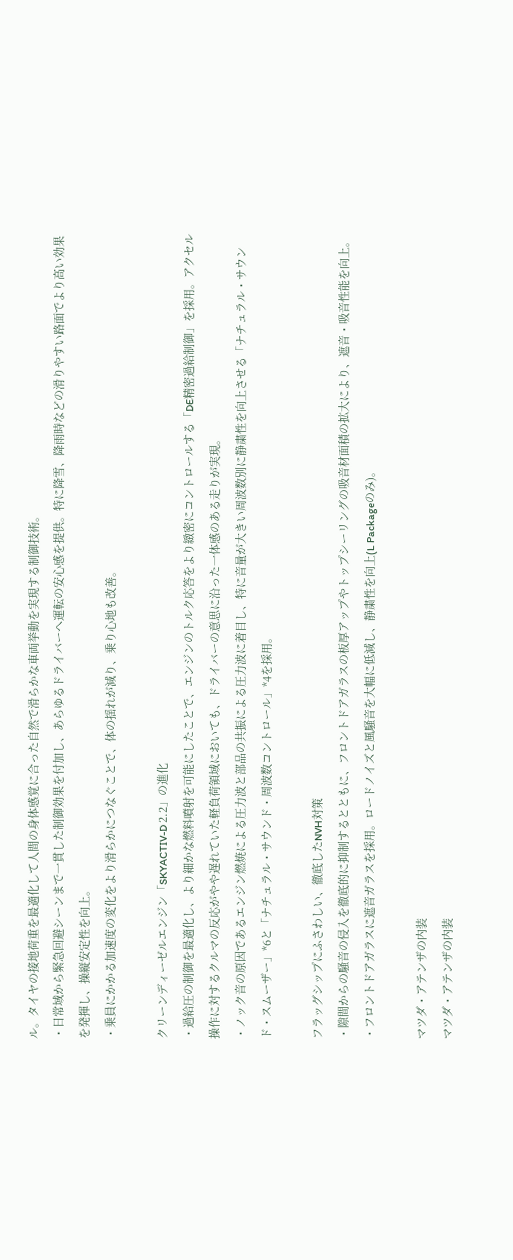ル。タイヤの接地荷重を最適化して人間の身体感覚に合った自然で滑らかな車両挙動を実現する制御技術。
・日常域から緊急回避シーンまで一貫した制御効果を付加し、あらゆるドライバーへ運転の安心感を提供。特に降雪、降雨時などの滑りやすい路面でより高い効果を発揮し、操縦安定性を向上。
・乗員にかかる加速度の変化をより滑らかにつなぐことで、体の揺れが減り、乗り心地も改善。

クリーンディーゼルエンジン「SKYACTIV-D 2.2」の進化
・過給圧の制御を最適化し、より細かな燃料噴射を可能にしたことで、エンジンのトルク応答をより緻密にコントロールする「DE精密過給制御」を採用。アクセル操作に対するクルマの反応がやや遅れていた軽負荷領域においても、ドライバーの意思に沿った一体感のある走りが実現。
・ノック音の原因であるエンジン燃焼による圧力波と部品の共振による圧力波に着目し、特に音量が大きい周波数別に静粛性を向上させる「ナチュラル・サウンド・スムーザー」*6と「ナチュラル・サウンド・周波数コントロール」*4を採用。

フラッグシップにふさわしい、徹底したNVH対策
・隙間からの騒音の侵入を徹底的に抑制するとともに、フロントドアガラスの板厚アップやトップシーリングの吸音材面積の拡大により、遮音・吸音性能を向上。
・フロントドアガラスに遮音ガラスを採用。ロードノイズと風騒音を大幅に低減し、静粛性を向上(L Packageのみ)。

マツダ・アテンザの内装
マツダ・アテンザの内装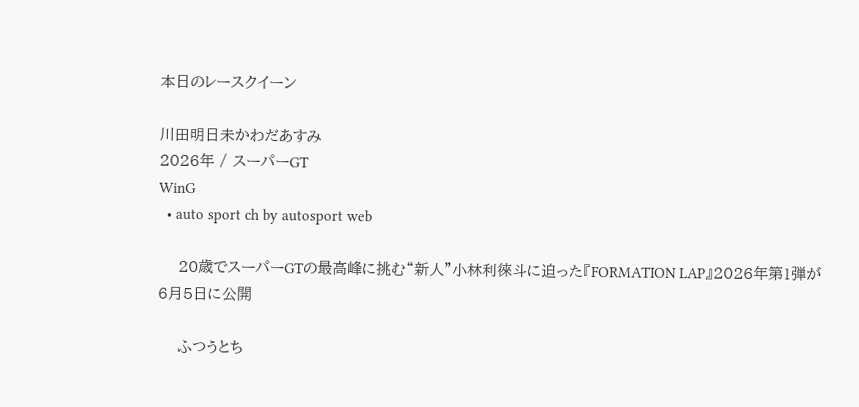本日のレースクイーン

川田明日未かわだあすみ
2026年 / スーパーGT
WinG
  • auto sport ch by autosport web

    20歳でスーパーGTの最高峰に挑む“新人”小林利徠斗に迫った『FORMATION LAP』2026年第1弾が6月5日に公開

    ふつうとち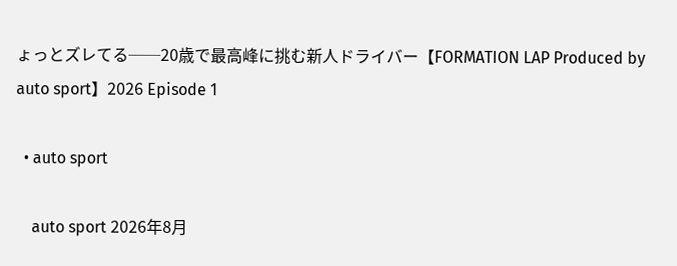ょっとズレてる──20歳で最高峰に挑む新人ドライバー【FORMATION LAP Produced by auto sport】2026 Episode 1

  • auto sport

    auto sport 2026年8月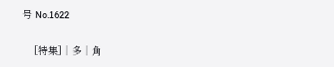号 No.1622

    [特集]│多│角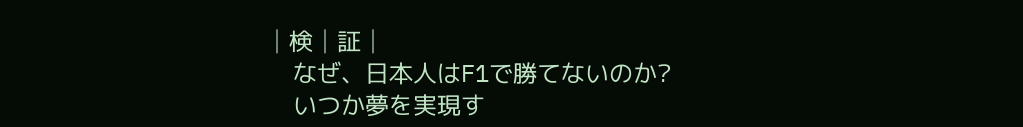│検│証│
    なぜ、日本人はF1で勝てないのか?
    いつか夢を実現す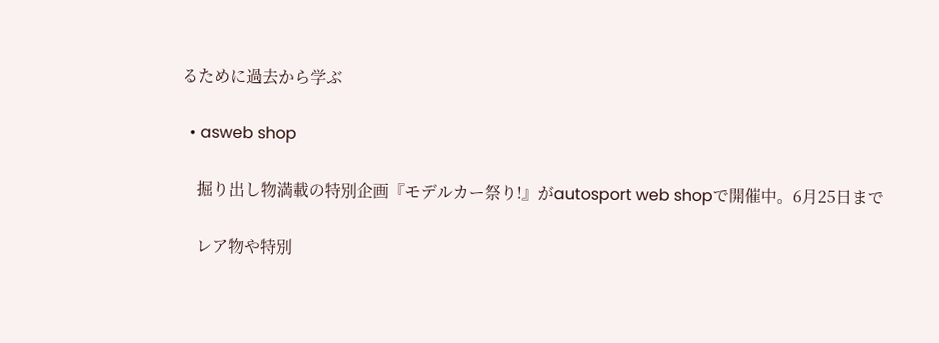るために過去から学ぶ

  • asweb shop

    掘り出し物満載の特別企画『モデルカー祭り!』がautosport web shopで開催中。6月25日まで

    レア物や特別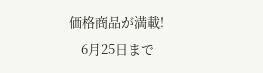価格商品が満載!
    6月25日まで